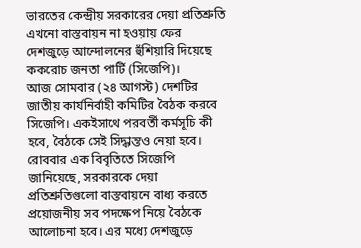ভারতের কেন্দ্রীয় সরকারের দেয়া প্রতিশ্রুতি এখনো বাস্তবায়ন না হওয়ায় ফের দেশজুড়ে আন্দোলনের হুঁশিয়ারি দিয়েছে ককরোচ জনতা পার্টি (সিজেপি)।
আজ সোমবার (২৪ আগস্ট) দেশটির জাতীয় কার্যনির্বাহী কমিটির বৈঠক করবে সিজেপি। একইসাথে পরবর্তী কর্মসূচি কী হবে, বৈঠকে সেই সিদ্ধান্তও নেয়া হবে।
রোববার এক বিবৃতিতে সিজেপি জানিয়েছে, সরকারকে দেয়া প্রতিশ্রুতিগুলো বাস্তবায়নে বাধ্য করতে প্রয়োজনীয় সব পদক্ষেপ নিয়ে বৈঠকে আলোচনা হবে। এর মধ্যে দেশজুড়ে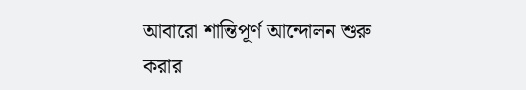আবারো শান্তিপূর্ণ আন্দোলন শুরু করার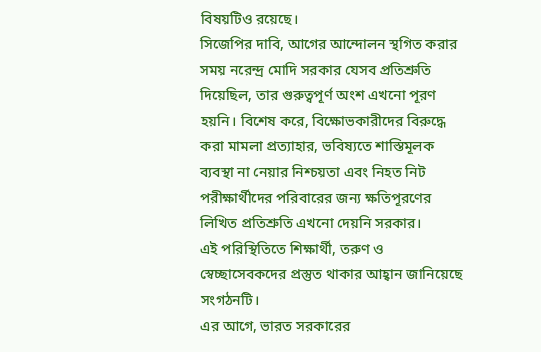বিষয়টিও রয়েছে।
সিজেপির দাবি, আগের আন্দোলন স্থগিত করার সময় নরেন্দ্র মোদি সরকার যেসব প্রতিশ্রুতি দিয়েছিল, তার গুরুত্বপূর্ণ অংশ এখনো পূরণ হয়নি। বিশেষ করে, বিক্ষোভকারীদের বিরুদ্ধে করা মামলা প্রত্যাহার, ভবিষ্যতে শাস্তিমূলক ব্যবস্থা না নেয়ার নিশ্চয়তা এবং নিহত নিট পরীক্ষার্থীদের পরিবারের জন্য ক্ষতিপূরণের লিখিত প্রতিশ্রুতি এখনো দেয়নি সরকার।
এই পরিস্থিতিতে শিক্ষার্থী, তরুণ ও স্বেচ্ছাসেবকদের প্রস্তুত থাকার আহ্বান জানিয়েছে সংগঠনটি।
এর আগে, ভারত সরকারের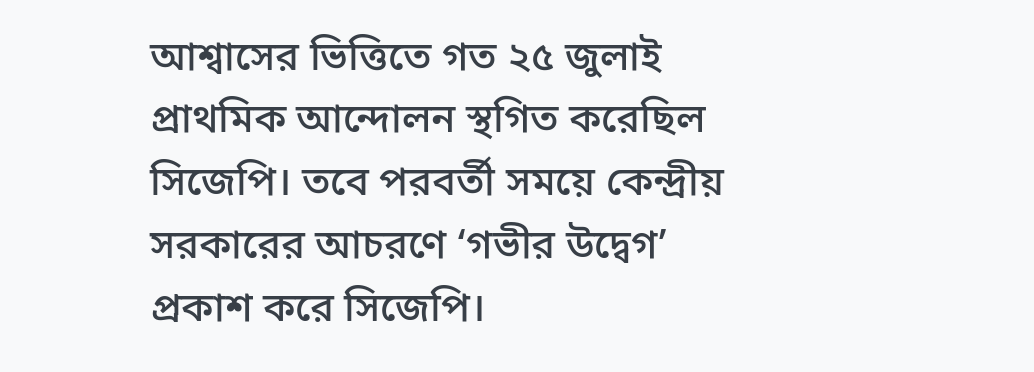আশ্বাসের ভিত্তিতে গত ২৫ জুলাই প্রাথমিক আন্দোলন স্থগিত করেছিল সিজেপি। তবে পরবর্তী সময়ে কেন্দ্রীয় সরকারের আচরণে ‘গভীর উদ্বেগ’ প্রকাশ করে সিজেপি।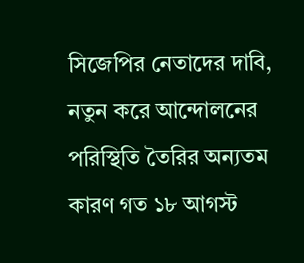সিজেপির নেতাদের দাবি, নতুন করে আন্দোলনের পরিস্থিতি তৈরির অন্যতম কারণ গত ১৮ আগস্ট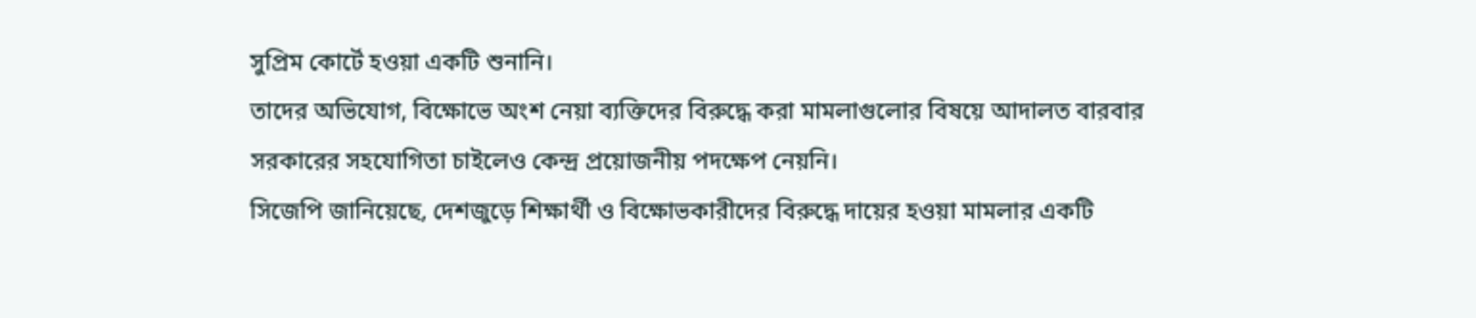সুপ্রিম কোর্টে হওয়া একটি শুনানি।
তাদের অভিযোগ, বিক্ষোভে অংশ নেয়া ব্যক্তিদের বিরুদ্ধে করা মামলাগুলোর বিষয়ে আদালত বারবার সরকারের সহযোগিতা চাইলেও কেন্দ্র প্রয়োজনীয় পদক্ষেপ নেয়নি।
সিজেপি জানিয়েছে, দেশজুড়ে শিক্ষার্থী ও বিক্ষোভকারীদের বিরুদ্ধে দায়ের হওয়া মামলার একটি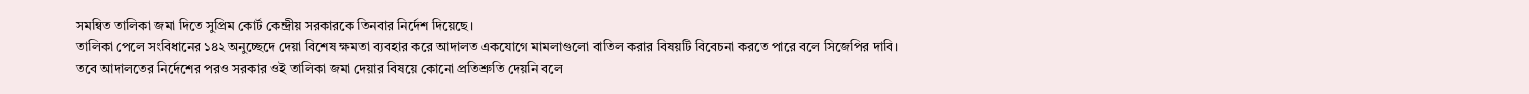সমন্বিত তালিকা জমা দিতে সুপ্রিম কোর্ট কেন্দ্রীয় সরকারকে তিনবার নির্দেশ দিয়েছে।
তালিকা পেলে সংবিধানের ১৪২ অনুচ্ছেদে দেয়া বিশেষ ক্ষমতা ব্যবহার করে আদালত একযোগে মামলাগুলো বাতিল করার বিষয়টি বিবেচনা করতে পারে বলে সিজেপির দাবি।
তবে আদালতের নির্দেশের পরও সরকার ওই তালিকা জমা দেয়ার বিষয়ে কোনো প্রতিশ্রুতি দেয়নি বলে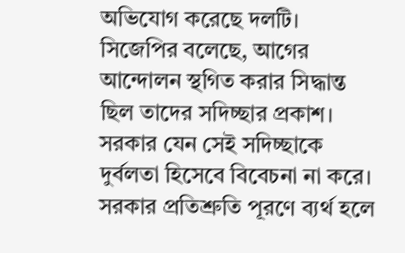অভিযোগ করেছে দলটি।
সিজেপির বলেছে, আগের আন্দোলন স্থগিত করার সিদ্ধান্ত ছিল তাদের সদিচ্ছার প্রকাশ। সরকার যেন সেই সদিচ্ছাকে দুর্বলতা হিসেবে বিবেচনা না করে।
সরকার প্রতিশ্রুতি পূরণে ব্যর্থ হলে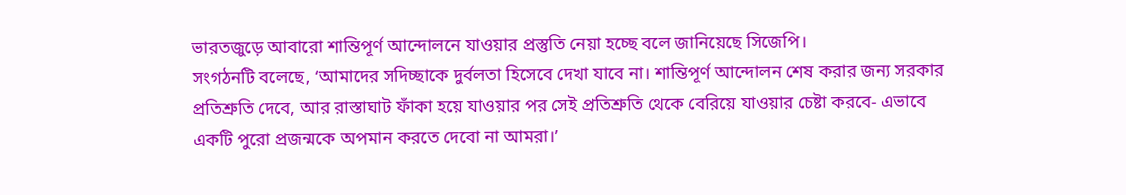ভারতজুড়ে আবারো শান্তিপূর্ণ আন্দোলনে যাওয়ার প্রস্তুতি নেয়া হচ্ছে বলে জানিয়েছে সিজেপি।
সংগঠনটি বলেছে, ‘আমাদের সদিচ্ছাকে দুর্বলতা হিসেবে দেখা যাবে না। শান্তিপূর্ণ আন্দোলন শেষ করার জন্য সরকার প্রতিশ্রুতি দেবে, আর রাস্তাঘাট ফাঁকা হয়ে যাওয়ার পর সেই প্রতিশ্রুতি থেকে বেরিয়ে যাওয়ার চেষ্টা করবে- এভাবে একটি পুরো প্রজন্মকে অপমান করতে দেবো না আমরা।’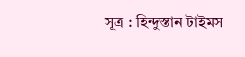সূত্র : হিন্দুস্তান টাইমস